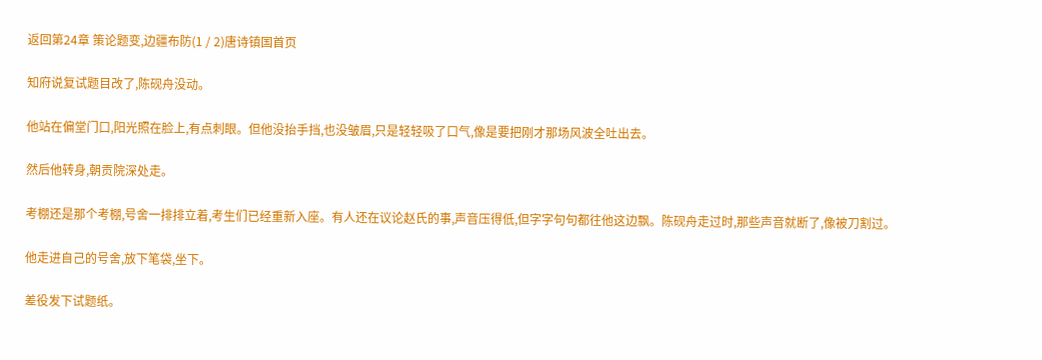返回第24章 策论题变,边疆布防(1 / 2)唐诗镇国首页

知府说复试题目改了,陈砚舟没动。

他站在偏堂门口,阳光照在脸上,有点刺眼。但他没抬手挡,也没皱眉,只是轻轻吸了口气,像是要把刚才那场风波全吐出去。

然后他转身,朝贡院深处走。

考棚还是那个考棚,号舍一排排立着,考生们已经重新入座。有人还在议论赵氏的事,声音压得低,但字字句句都往他这边飘。陈砚舟走过时,那些声音就断了,像被刀割过。

他走进自己的号舍,放下笔袋,坐下。

差役发下试题纸。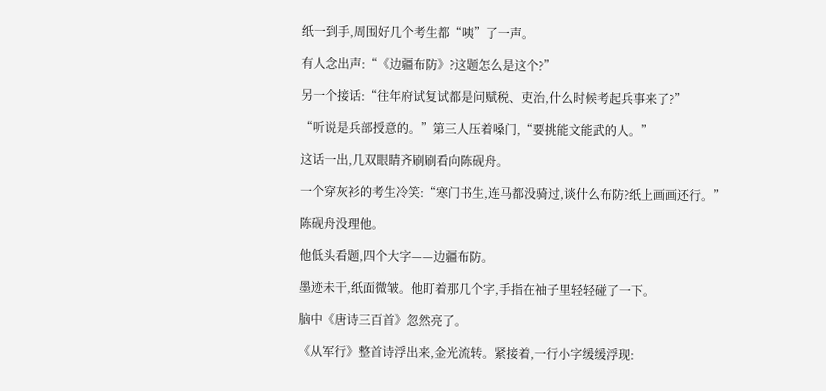纸一到手,周围好几个考生都“咦”了一声。

有人念出声:“《边疆布防》?这题怎么是这个?”

另一个接话:“往年府试复试都是问赋税、吏治,什么时候考起兵事来了?”

“听说是兵部授意的。”第三人压着嗓门,“要挑能文能武的人。”

这话一出,几双眼睛齐刷刷看向陈砚舟。

一个穿灰衫的考生冷笑:“寒门书生,连马都没骑过,谈什么布防?纸上画画还行。”

陈砚舟没理他。

他低头看题,四个大字——边疆布防。

墨迹未干,纸面微皱。他盯着那几个字,手指在袖子里轻轻碰了一下。

脑中《唐诗三百首》忽然亮了。

《从军行》整首诗浮出来,金光流转。紧接着,一行小字缓缓浮现: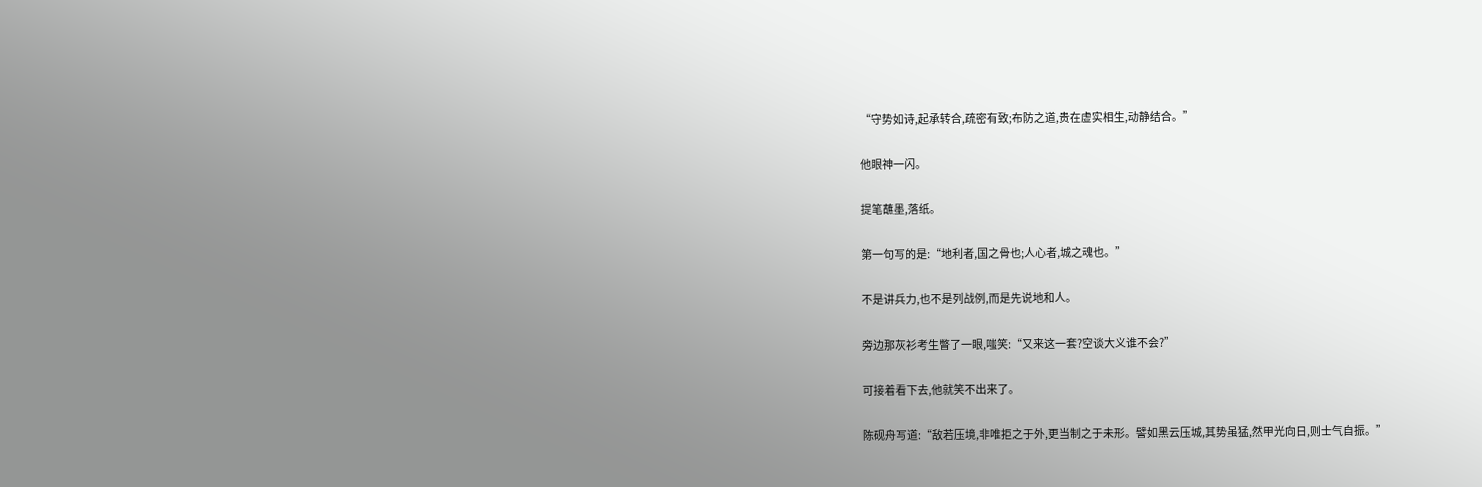“守势如诗,起承转合,疏密有致;布防之道,贵在虚实相生,动静结合。”

他眼神一闪。

提笔蘸墨,落纸。

第一句写的是:“地利者,国之骨也;人心者,城之魂也。”

不是讲兵力,也不是列战例,而是先说地和人。

旁边那灰衫考生瞥了一眼,嗤笑:“又来这一套?空谈大义谁不会?”

可接着看下去,他就笑不出来了。

陈砚舟写道:“敌若压境,非唯拒之于外,更当制之于未形。譬如黑云压城,其势虽猛,然甲光向日,则士气自振。”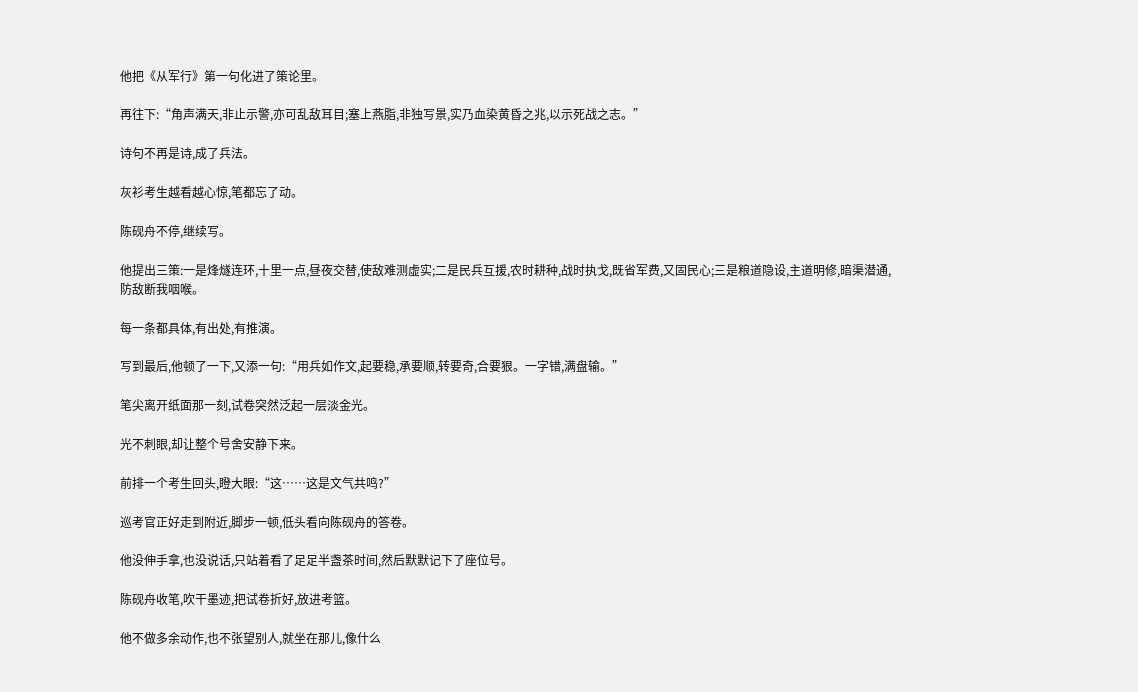他把《从军行》第一句化进了策论里。

再往下:“角声满天,非止示警,亦可乱敌耳目;塞上燕脂,非独写景,实乃血染黄昏之兆,以示死战之志。”

诗句不再是诗,成了兵法。

灰衫考生越看越心惊,笔都忘了动。

陈砚舟不停,继续写。

他提出三策:一是烽燧连环,十里一点,昼夜交替,使敌难测虚实;二是民兵互援,农时耕种,战时执戈,既省军费,又固民心;三是粮道隐设,主道明修,暗渠潜通,防敌断我咽喉。

每一条都具体,有出处,有推演。

写到最后,他顿了一下,又添一句:“用兵如作文,起要稳,承要顺,转要奇,合要狠。一字错,满盘输。”

笔尖离开纸面那一刻,试卷突然泛起一层淡金光。

光不刺眼,却让整个号舍安静下来。

前排一个考生回头,瞪大眼:“这……这是文气共鸣?”

巡考官正好走到附近,脚步一顿,低头看向陈砚舟的答卷。

他没伸手拿,也没说话,只站着看了足足半盏茶时间,然后默默记下了座位号。

陈砚舟收笔,吹干墨迹,把试卷折好,放进考篮。

他不做多余动作,也不张望别人,就坐在那儿,像什么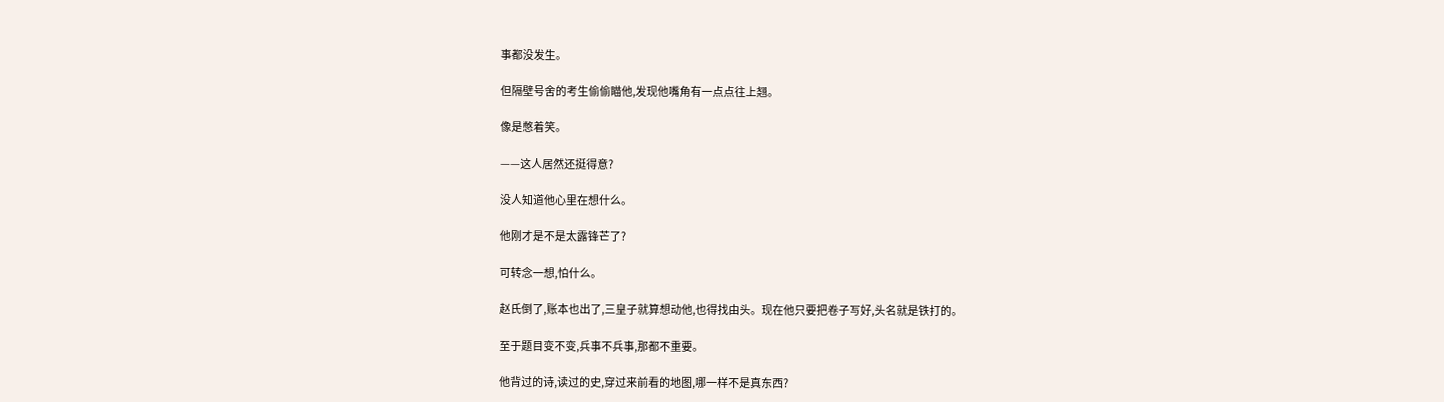事都没发生。

但隔壁号舍的考生偷偷瞄他,发现他嘴角有一点点往上翘。

像是憋着笑。

——这人居然还挺得意?

没人知道他心里在想什么。

他刚才是不是太露锋芒了?

可转念一想,怕什么。

赵氏倒了,账本也出了,三皇子就算想动他,也得找由头。现在他只要把卷子写好,头名就是铁打的。

至于题目变不变,兵事不兵事,那都不重要。

他背过的诗,读过的史,穿过来前看的地图,哪一样不是真东西?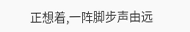正想着,一阵脚步声由远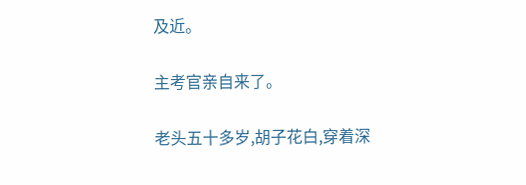及近。

主考官亲自来了。

老头五十多岁,胡子花白,穿着深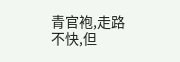青官袍,走路不快,但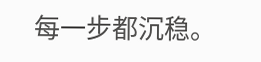每一步都沉稳。